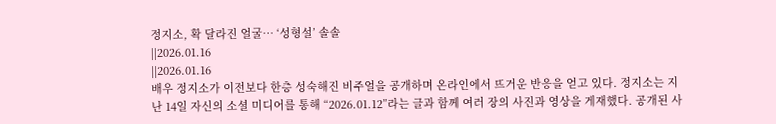정지소, 확 달라진 얼굴… ‘성형설’ 솔솔
||2026.01.16
||2026.01.16
배우 정지소가 이전보다 한층 성숙해진 비주얼을 공개하며 온라인에서 뜨거운 반응을 얻고 있다. 정지소는 지난 14일 자신의 소셜 미디어를 통해 “2026.01.12”라는 글과 함께 여러 장의 사진과 영상을 게재했다. 공개된 사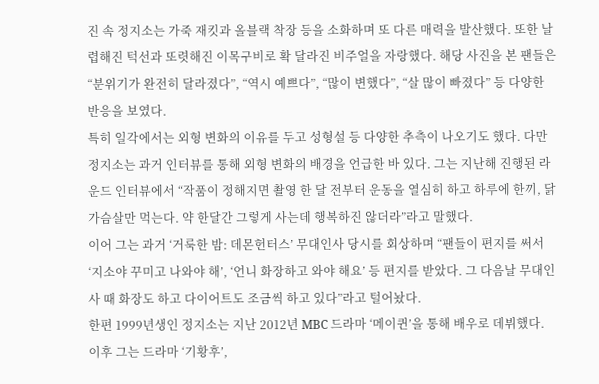진 속 정지소는 가죽 재킷과 올블랙 착장 등을 소화하며 또 다른 매력을 발산했다. 또한 날렵해진 턱선과 또렷해진 이목구비로 확 달라진 비주얼을 자랑했다. 해당 사진을 본 팬들은 “분위기가 완전히 달라졌다”, “역시 예쁘다”, “많이 변했다”, “살 많이 빠졌다” 등 다양한 반응을 보였다.
특히 일각에서는 외형 변화의 이유를 두고 성형설 등 다양한 추측이 나오기도 했다. 다만 정지소는 과거 인터뷰를 통해 외형 변화의 배경을 언급한 바 있다. 그는 지난해 진행된 라운드 인터뷰에서 “작품이 정해지면 촬영 한 달 전부터 운동을 열심히 하고 하루에 한끼, 닭가슴살만 먹는다. 약 한달간 그렇게 사는데 행복하진 않더라”라고 말했다.
이어 그는 과거 ‘거룩한 밤: 데몬헌터스’ 무대인사 당시를 회상하며 “팬들이 편지를 써서 ‘지소야 꾸미고 나와야 해’, ‘언니 화장하고 와야 해요’ 등 편지를 받았다. 그 다음날 무대인사 때 화장도 하고 다이어트도 조금씩 하고 있다”라고 털어놨다.
한편 1999년생인 정지소는 지난 2012년 MBC 드라마 ‘메이퀸’을 통해 배우로 데뷔했다. 이후 그는 드라마 ‘기황후’,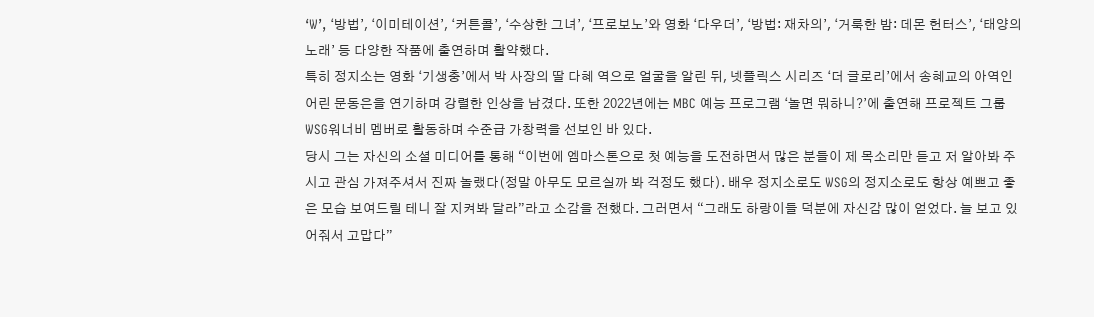‘W’, ‘방법’, ‘이미테이션’, ‘커튼콜’, ‘수상한 그녀’, ‘프로보노’와 영화 ‘다우더’, ‘방법: 재차의’, ‘거룩한 밤: 데몬 헌터스’, ‘태양의 노래’ 등 다양한 작품에 출연하며 활약했다.
특히 정지소는 영화 ‘기생충’에서 박 사장의 딸 다혜 역으로 얼굴을 알린 뒤, 넷플릭스 시리즈 ‘더 글로리’에서 송혜교의 아역인 어린 문동은을 연기하며 강렬한 인상을 남겼다. 또한 2022년에는 MBC 예능 프로그램 ‘놀면 뭐하니?’에 출연해 프로젝트 그룹 WSG워너비 멤버로 활동하며 수준급 가창력을 선보인 바 있다.
당시 그는 자신의 소셜 미디어를 통해 “이번에 엠마스톤으로 첫 예능을 도전하면서 많은 분들이 제 목소리만 듣고 저 알아봐 주시고 관심 가져주셔서 진짜 놀랬다(정말 아무도 모르실까 봐 걱정도 했다). 배우 정지소로도 WSG의 정지소로도 항상 예쁘고 좋은 모습 보여드릴 테니 잘 지켜봐 달라”라고 소감을 전했다. 그러면서 “그래도 하랑이들 덕분에 자신감 많이 얻었다. 늘 보고 있어줘서 고맙다”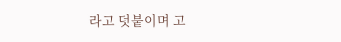라고 덧붙이며 고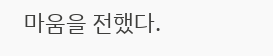마움을 전했다.